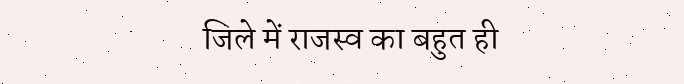जिले में राजस्व का बहुत ही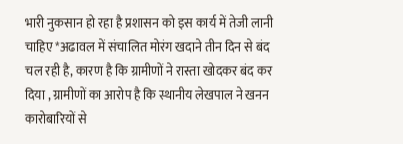भारी नुकसान हो रहा है प्रशासन को इस कार्य में तेजी लानी चाहिए *अढावल में संचालित मोरंग खदाने तीन दिन से बंद चल रही है, कारण है कि ग्रामीणों ने रास्ता खोदकर बंद कर दिया , ग्रामीणों का आरोप है कि स्थानीय लेखपाल ने खनन कारोबारियों से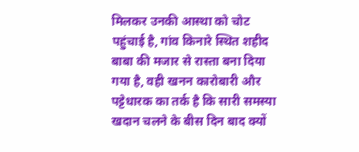मिलकर उनकी आस्था को चोट पहुंचाई है, गांव किनारे स्थित शहीद बाबा की मजार से रास्ता बना दिया गया है, वही खनन कारोबारी और पट्टेधारक का तर्क है कि सारी समस्या खदान चलने के बीस दिन बाद क्यों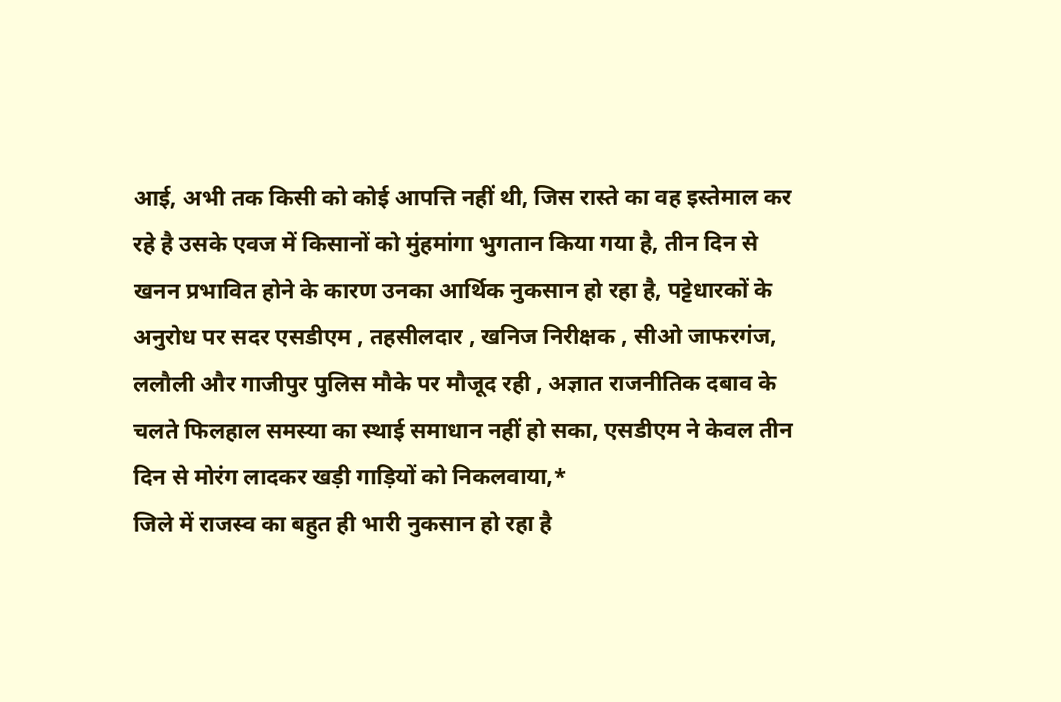आई, अभी तक किसी को कोई आपत्ति नहीं थी, जिस रास्ते का वह इस्तेमाल कर रहे है उसके एवज में किसानों को मुंहमांगा भुगतान किया गया है, तीन दिन से खनन प्रभावित होने के कारण उनका आर्थिक नुकसान हो रहा है, पट्टेधारकों के अनुरोध पर सदर एसडीएम , तहसीलदार , खनिज निरीक्षक , सीओ जाफरगंज, ललौली और गाजीपुर पुलिस मौके पर मौजूद रही , अज्ञात राजनीतिक दबाव के चलते फिलहाल समस्या का स्थाई समाधान नहीं हो सका, एसडीएम ने केवल तीन दिन से मोरंग लादकर खड़ी गाड़ियों को निकलवाया,*
जिले में राजस्व का बहुत ही भारी नुकसान हो रहा है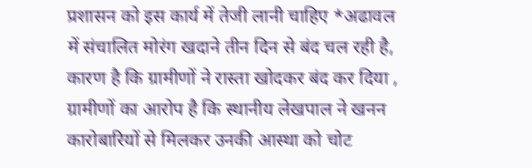प्रशासन को इस कार्य में तेजी लानी चाहिए *अढावल में संचालित मोरंग खदाने तीन दिन से बंद चल रही है, कारण है कि ग्रामीणों ने रास्ता खोदकर बंद कर दिया , ग्रामीणों का आरोप है कि स्थानीय लेखपाल ने खनन कारोबारियों से मिलकर उनकी आस्था को चोट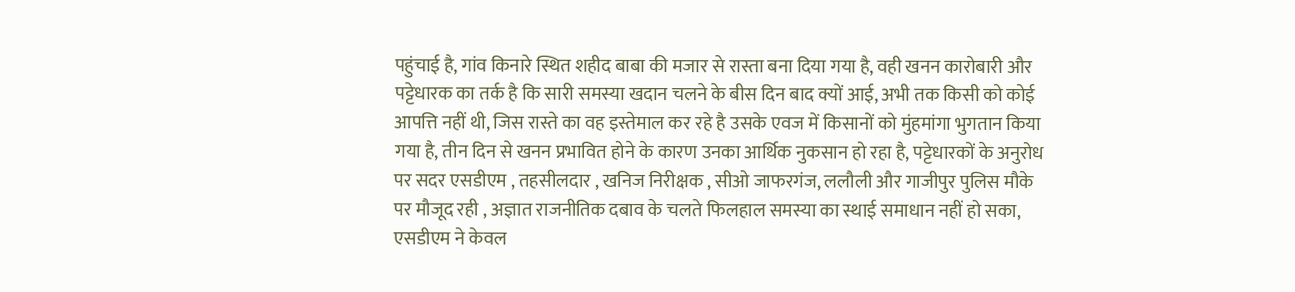पहुंचाई है, गांव किनारे स्थित शहीद बाबा की मजार से रास्ता बना दिया गया है, वही खनन कारोबारी और पट्टेधारक का तर्क है कि सारी समस्या खदान चलने के बीस दिन बाद क्यों आई, अभी तक किसी को कोई आपत्ति नहीं थी, जिस रास्ते का वह इस्तेमाल कर रहे है उसके एवज में किसानों को मुंहमांगा भुगतान किया गया है, तीन दिन से खनन प्रभावित होने के कारण उनका आर्थिक नुकसान हो रहा है, पट्टेधारकों के अनुरोध पर सदर एसडीएम , तहसीलदार , खनिज निरीक्षक , सीओ जाफरगंज, ललौली और गाजीपुर पुलिस मौके पर मौजूद रही , अज्ञात राजनीतिक दबाव के चलते फिलहाल समस्या का स्थाई समाधान नहीं हो सका, एसडीएम ने केवल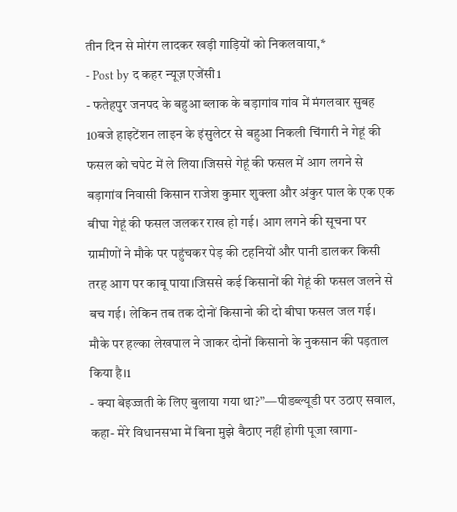तीन दिन से मोरंग लादकर खड़ी गाड़ियों को निकलवाया,*
- Post by द कहर न्यूज़ एजेंसी1
- फतेहपुर जनपद के बहुआ ब्लाक के बड़ागांव गांव में मंगलवार सुबह 10बजे हाइटेंशन लाइन के इंसुलेटर से बहुआ निकली चिंगारी ने गेहूं की फसल को चपेट में ले लिया।जिससे गेहूं की फसल में आग लगने से बड़ागांव निवासी किसान राजेश कुमार शुक्ला और अंकुर पाल के एक एक बीघा गेहूं की फसल जलकर राख हो गई। आग लगने की सूचना पर ग्रामीणों ने मौके पर पहुंचकर पेड़ की टहनियों और पानी डालकर किसी तरह आग पर काबू पाया।जिससे कई किसानों की गेहूं की फसल जलने से बच गई। लेकिन तब तक दोनों किसानो की दो बीघा फसल जल गई। मौके पर हल्का लेखपाल ने जाकर दोनों किसानो के नुकसान की पड़ताल किया है।1
- क्या बेइज्जती के लिए बुलाया गया था?”—पीडब्ल्यूडी पर उठाए सवाल, कहा- मेरे विधानसभा में बिना मुझे बैठाए नहीं होगी पूजा खागा-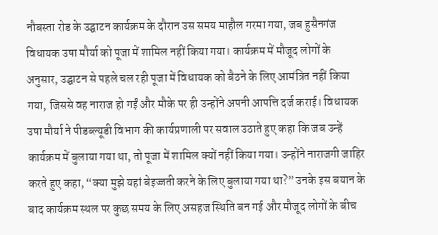नौबस्ता रोड के उद्घाटन कार्यक्रम के दौरान उस समय माहौल गरमा गया, जब हुसैनगंज विधायक उषा मौर्या को पूजा में शामिल नहीं किया गया। कार्यक्रम में मौजूद लोगों के अनुसार, उद्घाटन से पहले चल रही पूजा में विधायक को बैठने के लिए आमंत्रित नहीं किया गया, जिससे वह नाराज हो गईं और मौके पर ही उन्होंने अपनी आपत्ति दर्ज कराई। विधायक उषा मौर्या ने पीडब्ल्यूडी विभाग की कार्यप्रणाली पर सवाल उठाते हुए कहा कि जब उन्हें कार्यक्रम में बुलाया गया था, तो पूजा में शामिल क्यों नहीं किया गया। उन्होंने नाराजगी जाहिर करते हुए कहा, “क्या मुझे यहां बेइज्जती करने के लिए बुलाया गया था?” उनके इस बयान के बाद कार्यक्रम स्थल पर कुछ समय के लिए असहज स्थिति बन गई और मौजूद लोगों के बीच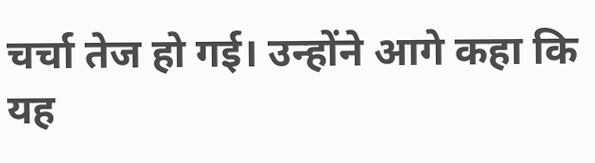चर्चा तेज हो गई। उन्होंने आगे कहा कि यह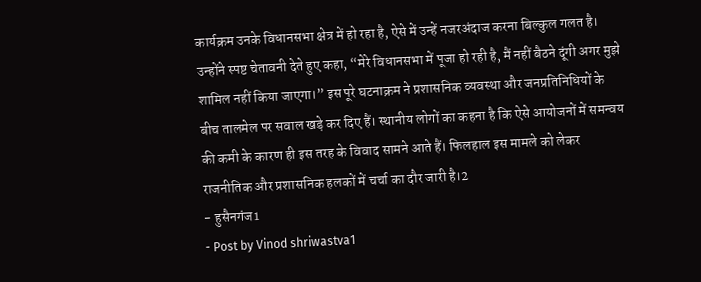कार्यक्रम उनके विधानसभा क्षेत्र में हो रहा है, ऐसे में उन्हें नजरअंदाज करना बिल्कुल गलत है। उन्होंने स्पष्ट चेतावनी देते हुए कहा, “मेरे विधानसभा में पूजा हो रही है, मैं नहीं बैठने दूंगी अगर मुझे शामिल नहीं किया जाएगा।” इस पूरे घटनाक्रम ने प्रशासनिक व्यवस्था और जनप्रतिनिधियों के बीच तालमेल पर सवाल खड़े कर दिए हैं। स्थानीय लोगों का कहना है कि ऐसे आयोजनों में समन्वय की कमी के कारण ही इस तरह के विवाद सामने आते हैं। फिलहाल इस मामले को लेकर राजनीतिक और प्रशासनिक हलकों में चर्चा का दौर जारी है।2
- हुसैनगंज1
- Post by Vinod shriwastva1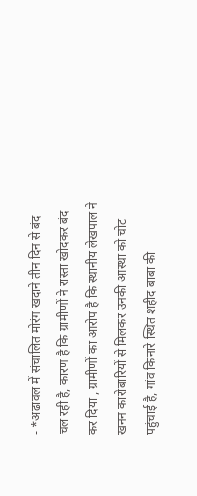- *अढावल में संचालित मोरंग खदाने तीन दिन से बंद चल रही है, कारण है कि ग्रामीणों ने रास्ता खोदकर बंद कर दिया , ग्रामीणों का आरोप है कि स्थानीय लेखपाल ने खनन कारोबारियों से मिलकर उनकी आस्था को चोट पहुंचाई है, गांव किनारे स्थित शहीद बाबा की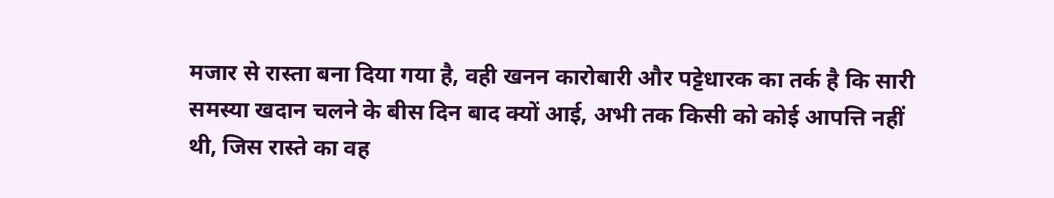मजार से रास्ता बना दिया गया है, वही खनन कारोबारी और पट्टेधारक का तर्क है कि सारी समस्या खदान चलने के बीस दिन बाद क्यों आई, अभी तक किसी को कोई आपत्ति नहीं थी, जिस रास्ते का वह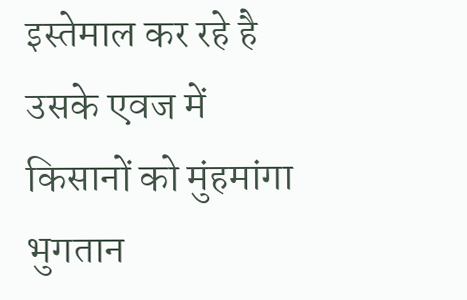इस्तेमाल कर रहे है उसके एवज में किसानों को मुंहमांगा भुगतान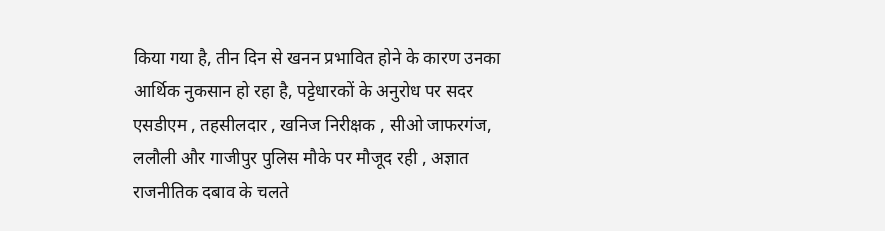किया गया है, तीन दिन से खनन प्रभावित होने के कारण उनका आर्थिक नुकसान हो रहा है, पट्टेधारकों के अनुरोध पर सदर एसडीएम , तहसीलदार , खनिज निरीक्षक , सीओ जाफरगंज, ललौली और गाजीपुर पुलिस मौके पर मौजूद रही , अज्ञात राजनीतिक दबाव के चलते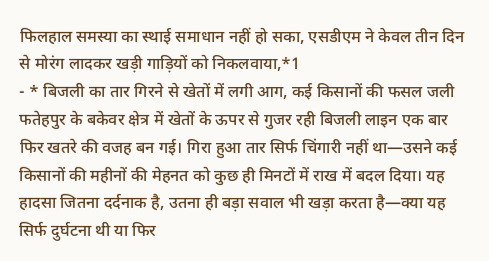फिलहाल समस्या का स्थाई समाधान नहीं हो सका, एसडीएम ने केवल तीन दिन से मोरंग लादकर खड़ी गाड़ियों को निकलवाया,*1
- * बिजली का तार गिरने से खेतों में लगी आग, कई किसानों की फसल जली फतेहपुर के बकेवर क्षेत्र में खेतों के ऊपर से गुजर रही बिजली लाइन एक बार फिर खतरे की वजह बन गई। गिरा हुआ तार सिर्फ चिंगारी नहीं था—उसने कई किसानों की महीनों की मेहनत को कुछ ही मिनटों में राख में बदल दिया। यह हादसा जितना दर्दनाक है, उतना ही बड़ा सवाल भी खड़ा करता है—क्या यह सिर्फ दुर्घटना थी या फिर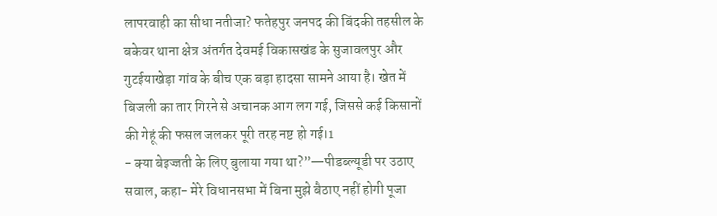लापरवाही का सीधा नतीजा? फतेहपुर जनपद की बिंदकी तहसील के बकेवर थाना क्षेत्र अंतर्गत देवमई विकासखंड के सुजावलपुर और गुटईयाखेड़ा गांव के बीच एक बड़ा हादसा सामने आया है। खेत में बिजली का तार गिरने से अचानक आग लग गई, जिससे कई किसानों की गेहूं की फसल जलकर पूरी तरह नष्ट हो गई।1
- क्या बेइज्जती के लिए बुलाया गया था?”—पीडब्ल्यूडी पर उठाए सवाल, कहा- मेरे विधानसभा में बिना मुझे बैठाए नहीं होगी पूजा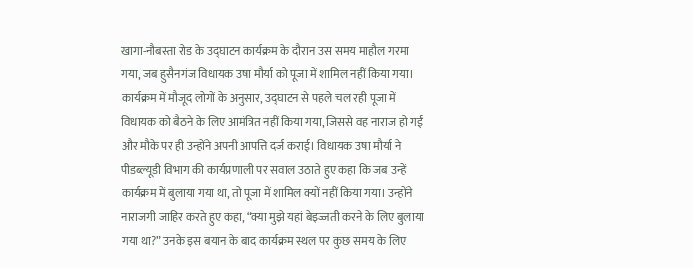खागा-नौबस्ता रोड के उद्घाटन कार्यक्रम के दौरान उस समय माहौल गरमा गया, जब हुसैनगंज विधायक उषा मौर्या को पूजा में शामिल नहीं किया गया। कार्यक्रम में मौजूद लोगों के अनुसार, उद्घाटन से पहले चल रही पूजा में विधायक को बैठने के लिए आमंत्रित नहीं किया गया, जिससे वह नाराज हो गईं और मौके पर ही उन्होंने अपनी आपत्ति दर्ज कराई। विधायक उषा मौर्या ने पीडब्ल्यूडी विभाग की कार्यप्रणाली पर सवाल उठाते हुए कहा कि जब उन्हें कार्यक्रम में बुलाया गया था, तो पूजा में शामिल क्यों नहीं किया गया। उन्होंने नाराजगी जाहिर करते हुए कहा, “क्या मुझे यहां बेइज्जती करने के लिए बुलाया गया था?” उनके इस बयान के बाद कार्यक्रम स्थल पर कुछ समय के लिए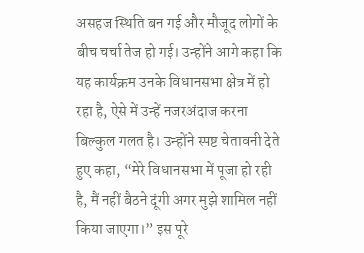असहज स्थिति बन गई और मौजूद लोगों के बीच चर्चा तेज हो गई। उन्होंने आगे कहा कि यह कार्यक्रम उनके विधानसभा क्षेत्र में हो रहा है, ऐसे में उन्हें नजरअंदाज करना बिल्कुल गलत है। उन्होंने स्पष्ट चेतावनी देते हुए कहा, “मेरे विधानसभा में पूजा हो रही है, मैं नहीं बैठने दूंगी अगर मुझे शामिल नहीं किया जाएगा।” इस पूरे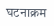घटनाक्रम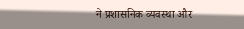ने प्रशासनिक व्यवस्था और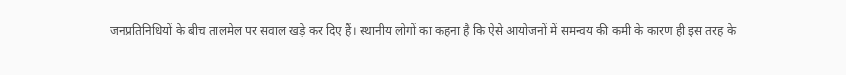जनप्रतिनिधियों के बीच तालमेल पर सवाल खड़े कर दिए हैं। स्थानीय लोगों का कहना है कि ऐसे आयोजनों में समन्वय की कमी के कारण ही इस तरह के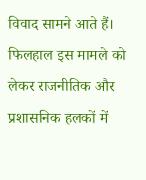विवाद सामने आते हैं। फिलहाल इस मामले को लेकर राजनीतिक और प्रशासनिक हलकों में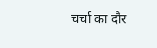चर्चा का दौर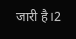जारी है।2